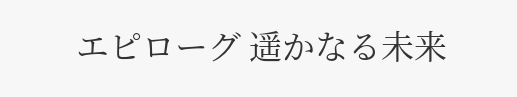エピローグ 遥かなる未来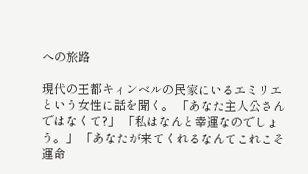への旅路

現代の王都キィンベルの民家にいるエミリエという女性に話を聞く。 「あなた主人公さんではなくて?」 「私はなんと幸運なのでしょう。」 「あなたが来てくれるなんてこれこそ運命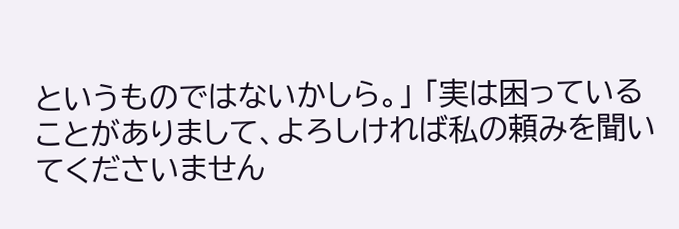というものではないかしら。」 「実は困っていることがありまして、よろしければ私の頼みを聞いてくださいません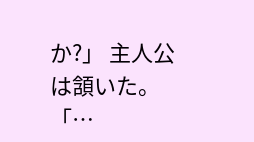か?」 主人公は頷いた。 「…